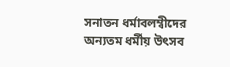সনাতন ধর্মাবলম্বীদের অন্যতম ধর্মীয় উৎসব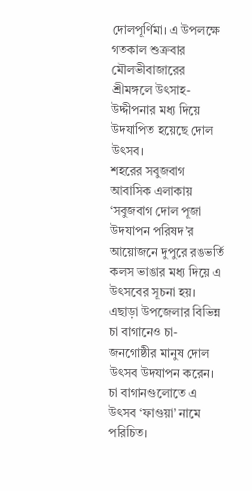দোলপূর্ণিমা। এ উপলক্ষে গতকাল শুক্রবার মৌলভীবাজারের শ্রীমঙ্গলে উৎসাহ-উদ্দীপনার মধ্য দিয়ে উদযাপিত হয়েছে দোল উৎসব।
শহরের সবুজবাগ আবাসিক এলাকায় ‘সবুজবাগ দোল পূজা উদযাপন পরিষদ’র আয়োজনে দুপুরে রঙভর্তি কলস ভাঙার মধ্য দিয়ে এ উৎসবের সূচনা হয়। এছাড়া উপজেলার বিভিন্ন চা বাগানেও চা-জনগোষ্ঠীর মানুষ দোল উৎসব উদযাপন করেন। চা বাগানগুলোতে এ উৎসব ‘ফাগুয়া’ নামে পরিচিত।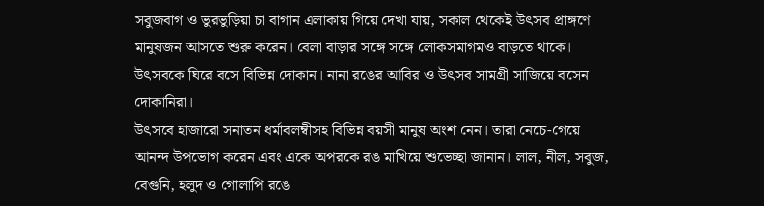সবুজবাগ ও ভুরভুড়িয়া চা বাগান এলাকায় গিয়ে দেখা যায়, সকাল থেকেই উৎসব প্রাঙ্গণে মানুষজন আসতে শুরু করেন। বেলা বাড়ার সঙ্গে সঙ্গে লোকসমাগমও বাড়তে থাকে। উৎসবকে ঘিরে বসে বিভিন্ন দোকান। নানা রঙের আবির ও উৎসব সামগ্রী সাজিয়ে বসেন দোকানিরা।
উৎসবে হাজারো সনাতন ধর্মাবলম্বীসহ বিভিন্ন বয়সী মানুষ অংশ নেন। তারা নেচে-গেয়ে আনন্দ উপভোগ করেন এবং একে অপরকে রঙ মাখিয়ে শুভেচ্ছা জানান। লাল, নীল, সবুজ, বেগুনি, হলুদ ও গোলাপি রঙে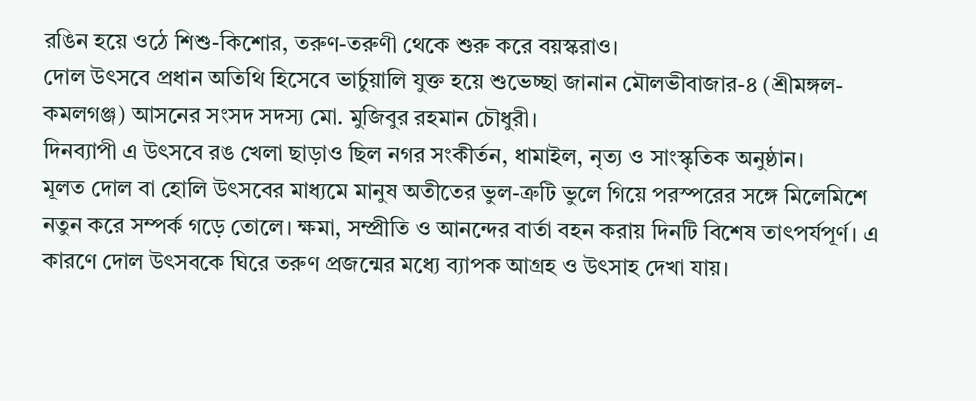রঙিন হয়ে ওঠে শিশু-কিশোর, তরুণ-তরুণী থেকে শুরু করে বয়স্করাও।
দোল উৎসবে প্রধান অতিথি হিসেবে ভার্চুয়ালি যুক্ত হয়ে শুভেচ্ছা জানান মৌলভীবাজার-৪ (শ্রীমঙ্গল-কমলগঞ্জ) আসনের সংসদ সদস্য মো. মুজিবুর রহমান চৌধুরী।
দিনব্যাপী এ উৎসবে রঙ খেলা ছাড়াও ছিল নগর সংকীর্তন, ধামাইল, নৃত্য ও সাংস্কৃতিক অনুষ্ঠান।
মূলত দোল বা হোলি উৎসবের মাধ্যমে মানুষ অতীতের ভুল-ত্রুটি ভুলে গিয়ে পরস্পরের সঙ্গে মিলেমিশে নতুন করে সম্পর্ক গড়ে তোলে। ক্ষমা, সম্প্রীতি ও আনন্দের বার্তা বহন করায় দিনটি বিশেষ তাৎপর্যপূর্ণ। এ কারণে দোল উৎসবকে ঘিরে তরুণ প্রজন্মের মধ্যে ব্যাপক আগ্রহ ও উৎসাহ দেখা যায়।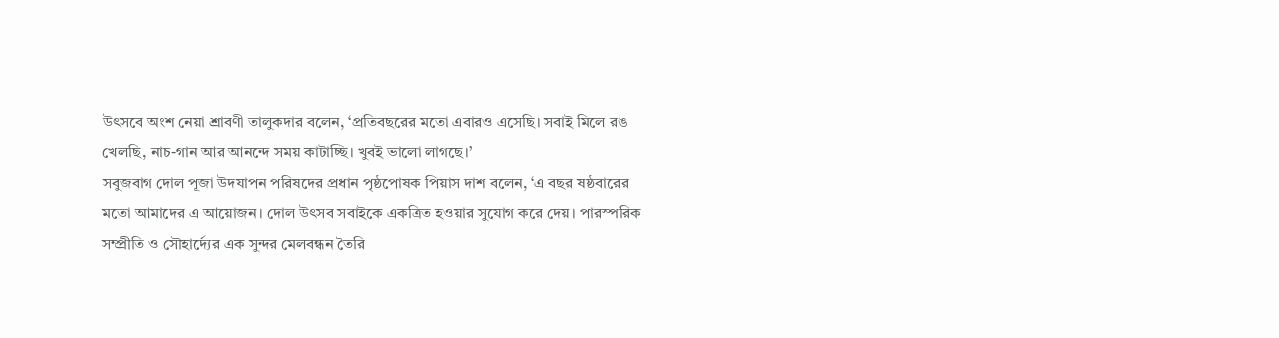উৎসবে অংশ নেয়া শ্রাবণী তালুকদার বলেন, ‘প্রতিবছরের মতো এবারও এসেছি। সবাই মিলে রঙ খেলছি, নাচ-গান আর আনন্দে সময় কাটাচ্ছি। খুবই ভালো লাগছে।’
সবুজবাগ দোল পূজা উদযাপন পরিষদের প্রধান পৃষ্ঠপোষক পিয়াস দাশ বলেন, ‘এ বছর ষষ্ঠবারের মতো আমাদের এ আয়োজন। দোল উৎসব সবাইকে একত্রিত হওয়ার সুযোগ করে দেয়। পারস্পরিক সম্প্রীতি ও সৌহার্দ্যের এক সুন্দর মেলবন্ধন তৈরি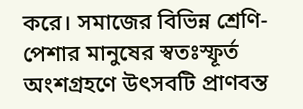করে। সমাজের বিভিন্ন শ্রেণি-পেশার মানুষের স্বতঃস্ফূর্ত অংশগ্রহণে উৎসবটি প্রাণবন্ত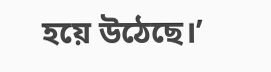হয়ে উঠেছে।’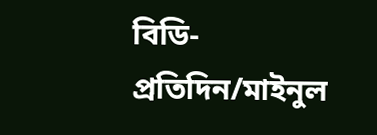বিডি-প্রতিদিন/মাইনুল